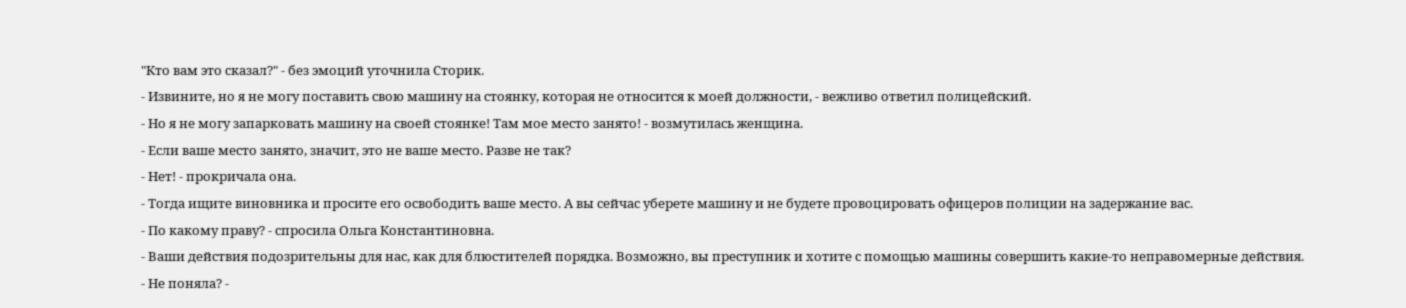"Кто вам это сказал?" - без эмоций уточнила Сторик.
- Извините, но я не могу поставить свою машину на стоянку, которая не относится к моей должности, - вежливо ответил полицейский.
- Но я не могу запарковать машину на своей стоянке! Там мое место занято! - возмутилась женщина.
- Если ваше место занято, значит, это не ваше место. Разве не так?
- Нет! - прокричала она.
- Тогда ищите виновника и просите его освободить ваше место. А вы сейчас уберете машину и не будете провоцировать офицеров полиции на задержание вас.
- По какому праву? - спросила Ольга Константиновна.
- Ваши действия подозрительны для нас, как для блюстителей порядка. Возможно, вы преступник и хотите с помощью машины совершить какие-то неправомерные действия.
- Не поняла? -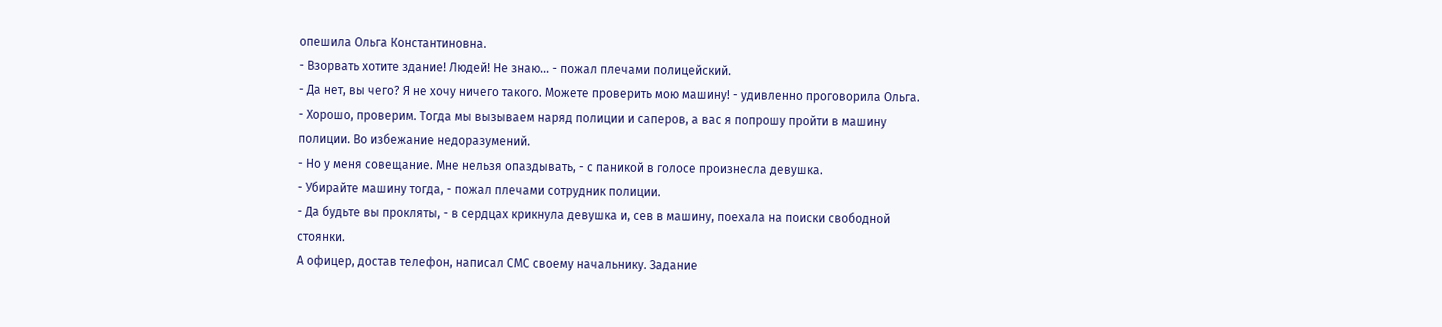опешила Ольга Константиновна.
- Взорвать хотите здание! Людей! Не знаю... - пожал плечами полицейский.
- Да нет, вы чего? Я не хочу ничего такого. Можете проверить мою машину! - удивленно проговорила Ольга.
- Хорошо, проверим. Тогда мы вызываем наряд полиции и саперов, а вас я попрошу пройти в машину полиции. Во избежание недоразумений.
- Но у меня совещание. Мне нельзя опаздывать, - с паникой в голосе произнесла девушка.
- Убирайте машину тогда, - пожал плечами сотрудник полиции.
- Да будьте вы прокляты, - в сердцах крикнула девушка и, сев в машину, поехала на поиски свободной стоянки.
А офицер, достав телефон, написал СМС своему начальнику. Задание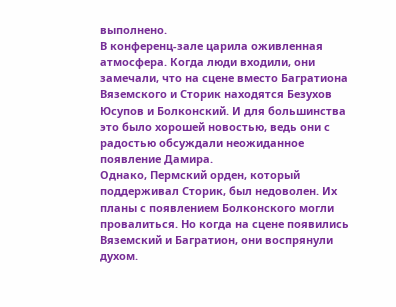выполнено.
В конференц-зале царила оживленная атмосфера. Когда люди входили, они замечали, что на сцене вместо Багратиона Вяземского и Сторик находятся Безухов Юсупов и Болконский. И для большинства это было хорошей новостью, ведь они с радостью обсуждали неожиданное появление Дамира.
Однако, Пермский орден, который поддерживал Сторик, был недоволен. Их планы с появлением Болконского могли провалиться. Но когда на сцене появились Вяземский и Багратион, они воспрянули духом.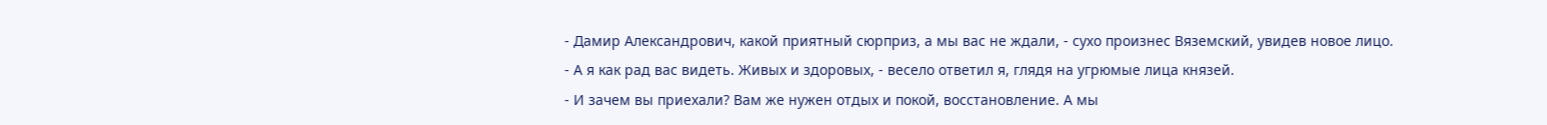- Дамир Александрович, какой приятный сюрприз, а мы вас не ждали, - сухо произнес Вяземский, увидев новое лицо.
- А я как рад вас видеть. Живых и здоровых, - весело ответил я, глядя на угрюмые лица князей.
- И зачем вы приехали? Вам же нужен отдых и покой, восстановление. А мы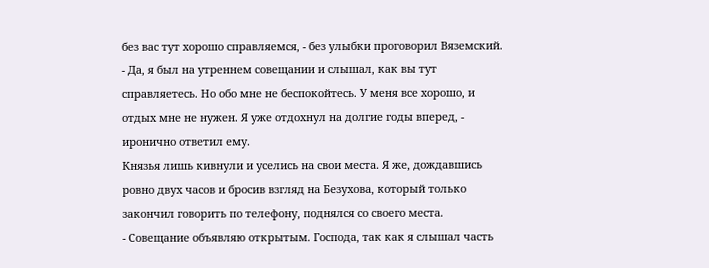без вас тут хорошо справляемся, - без улыбки проговорил Вяземский.
- Да, я был на утреннем совещании и слышал, как вы тут справляетесь. Но обо мне не беспокойтесь. У меня все хорошо, и отдых мне не нужен. Я уже отдохнул на долгие годы вперед, - иронично ответил ему.
Князья лишь кивнули и уселись на свои места. Я же, дождавшись ровно двух часов и бросив взгляд на Безухова, который только закончил говорить по телефону, поднялся со своего места.
- Совещание объявляю открытым. Господа, так как я слышал часть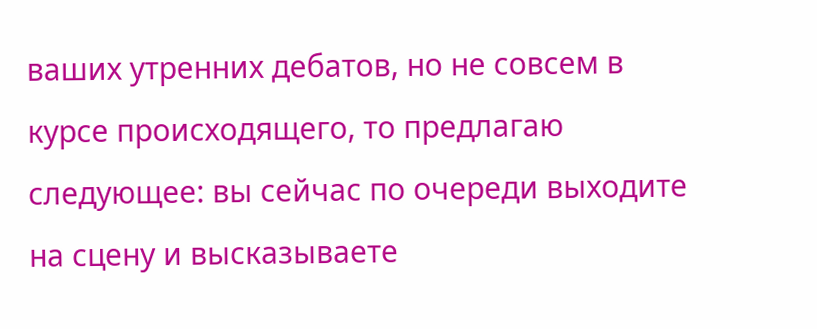ваших утренних дебатов, но не совсем в курсе происходящего, то предлагаю следующее: вы сейчас по очереди выходите на сцену и высказываете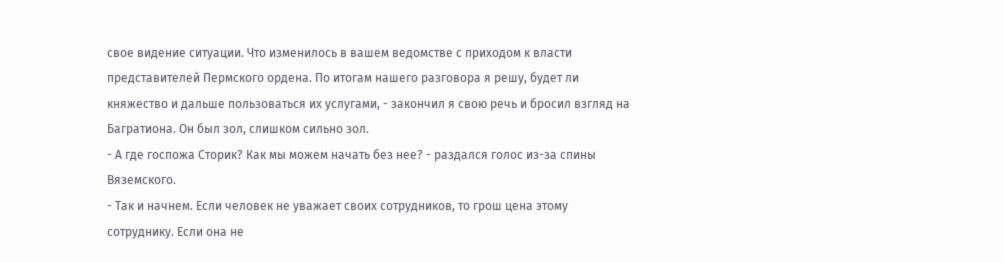свое видение ситуации. Что изменилось в вашем ведомстве с приходом к власти представителей Пермского ордена. По итогам нашего разговора я решу, будет ли княжество и дальше пользоваться их услугами, - закончил я свою речь и бросил взгляд на Багратиона. Он был зол, слишком сильно зол.
- А где госпожа Сторик? Как мы можем начать без нее? - раздался голос из-за спины Вяземского.
- Так и начнем. Если человек не уважает своих сотрудников, то грош цена этому сотруднику. Если она не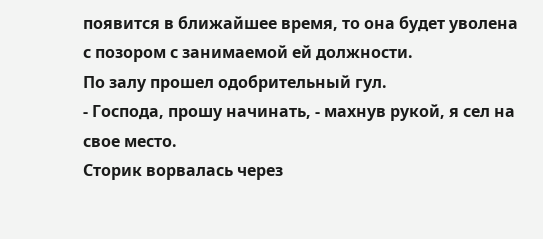появится в ближайшее время, то она будет уволена с позором с занимаемой ей должности.
По залу прошел одобрительный гул.
- Господа, прошу начинать, - махнув рукой, я сел на свое место.
Сторик ворвалась через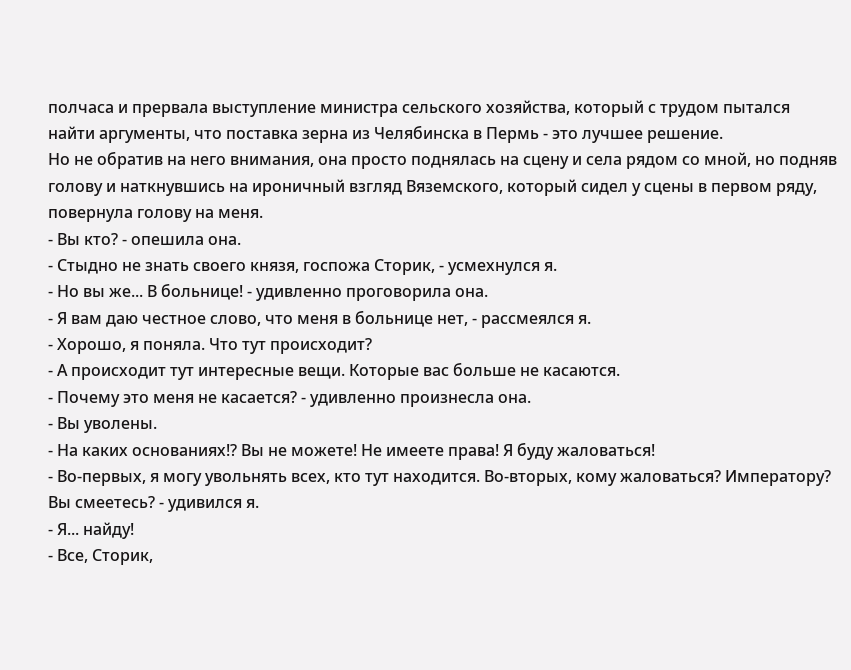полчаса и прервала выступление министра сельского хозяйства, который с трудом пытался найти аргументы, что поставка зерна из Челябинска в Пермь - это лучшее решение.
Но не обратив на него внимания, она просто поднялась на сцену и села рядом со мной, но подняв голову и наткнувшись на ироничный взгляд Вяземского, который сидел у сцены в первом ряду, повернула голову на меня.
- Вы кто? - опешила она.
- Стыдно не знать своего князя, госпожа Сторик, - усмехнулся я.
- Но вы же... В больнице! - удивленно проговорила она.
- Я вам даю честное слово, что меня в больнице нет, - рассмеялся я.
- Хорошо, я поняла. Что тут происходит?
- А происходит тут интересные вещи. Которые вас больше не касаются.
- Почему это меня не касается? - удивленно произнесла она.
- Вы уволены.
- На каких основаниях!? Вы не можете! Не имеете права! Я буду жаловаться!
- Во-первых, я могу увольнять всех, кто тут находится. Во-вторых, кому жаловаться? Императору? Вы смеетесь? - удивился я.
- Я... найду!
- Все, Сторик,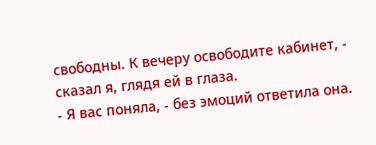свободны. К вечеру освободите кабинет, - сказал я, глядя ей в глаза.
- Я вас поняла, - без эмоций ответила она.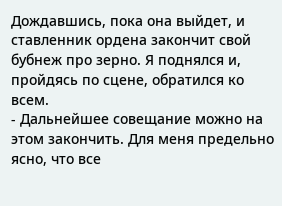Дождавшись, пока она выйдет, и ставленник ордена закончит свой бубнеж про зерно. Я поднялся и, пройдясь по сцене, обратился ко всем.
- Дальнейшее совещание можно на этом закончить. Для меня предельно ясно, что все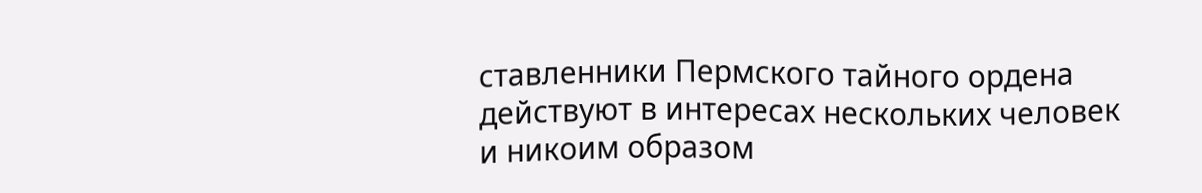ставленники Пермского тайного ордена действуют в интересах нескольких человек и никоим образом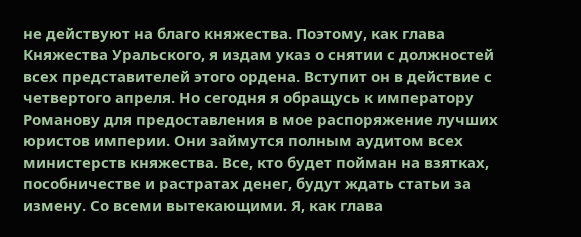не действуют на благо княжества. Поэтому, как глава Княжества Уральского, я издам указ о снятии с должностей всех представителей этого ордена. Вступит он в действие с четвертого апреля. Но сегодня я обращусь к императору Романову для предоставления в мое распоряжение лучших юристов империи. Они займутся полным аудитом всех министерств княжества. Все, кто будет пойман на взятках, пособничестве и растратах денег, будут ждать статьи за измену. Со всеми вытекающими. Я, как глава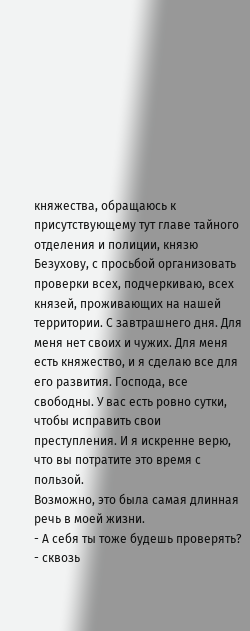княжества, обращаюсь к присутствующему тут главе тайного отделения и полиции, князю Безухову, с просьбой организовать проверки всех, подчеркиваю, всех князей, проживающих на нашей территории. С завтрашнего дня. Для меня нет своих и чужих. Для меня есть княжество, и я сделаю все для его развития. Господа, все свободны. У вас есть ровно сутки, чтобы исправить свои преступления. И я искренне верю, что вы потратите это время с пользой.
Возможно, это была самая длинная речь в моей жизни.
- А себя ты тоже будешь проверять? - сквозь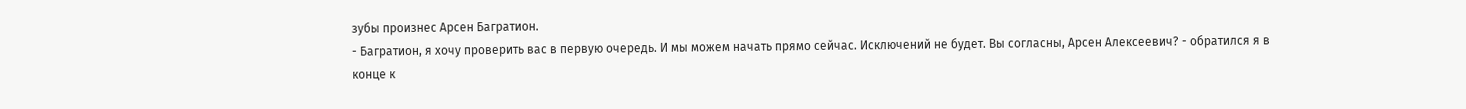зубы произнес Арсен Багратион.
- Багратион, я хочу проверить вас в первую очередь. И мы можем начать прямо сейчас. Исключений не будет. Вы согласны, Арсен Алексеевич? - обратился я в конце к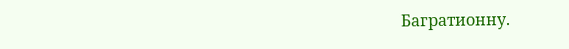Багратионну.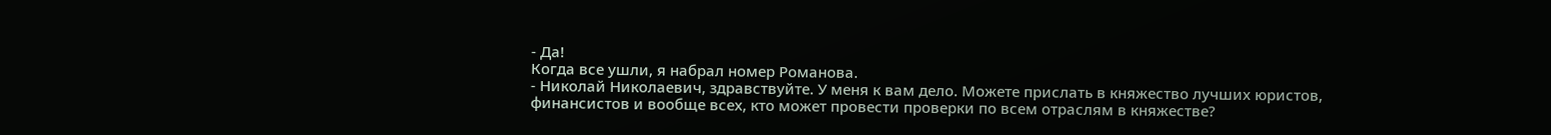- Да!
Когда все ушли, я набрал номер Романова.
- Николай Николаевич, здравствуйте. У меня к вам дело. Можете прислать в княжество лучших юристов, финансистов и вообще всех, кто может провести проверки по всем отраслям в княжестве?